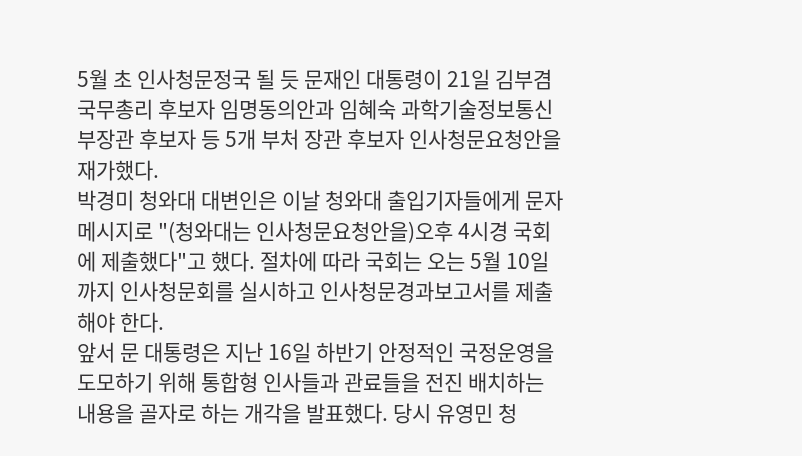5월 초 인사청문정국 될 듯 문재인 대통령이 21일 김부겸 국무총리 후보자 임명동의안과 임혜숙 과학기술정보통신부장관 후보자 등 5개 부처 장관 후보자 인사청문요청안을 재가했다.
박경미 청와대 대변인은 이날 청와대 출입기자들에게 문자 메시지로 "(청와대는 인사청문요청안을)오후 4시경 국회에 제출했다"고 했다. 절차에 따라 국회는 오는 5월 10일까지 인사청문회를 실시하고 인사청문경과보고서를 제출해야 한다.
앞서 문 대통령은 지난 16일 하반기 안정적인 국정운영을 도모하기 위해 통합형 인사들과 관료들을 전진 배치하는 내용을 골자로 하는 개각을 발표했다. 당시 유영민 청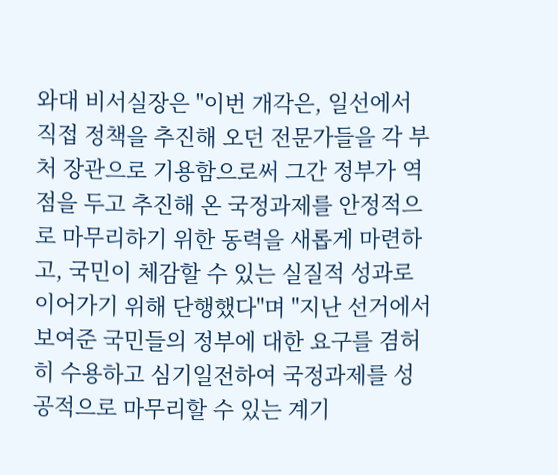와대 비서실장은 "이번 개각은, 일선에서 직접 정책을 추진해 오던 전문가들을 각 부처 장관으로 기용함으로써 그간 정부가 역점을 두고 추진해 온 국정과제를 안정적으로 마무리하기 위한 동력을 새롭게 마련하고, 국민이 체감할 수 있는 실질적 성과로 이어가기 위해 단행했다"며 "지난 선거에서 보여준 국민들의 정부에 대한 요구를 겸허히 수용하고 심기일전하여 국정과제를 성공적으로 마무리할 수 있는 계기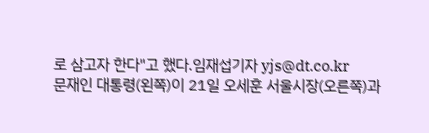로 삼고자 한다"고 했다.임재섭기자 yjs@dt.co.kr
문재인 대통령(왼쪽)이 21일 오세훈 서울시장(오른쪽)과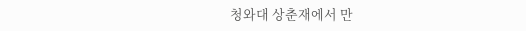청와대 상춘재에서 만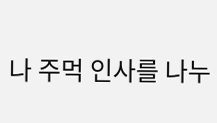나 주먹 인사를 나누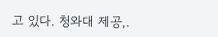고 있다. 청와대 제공,.